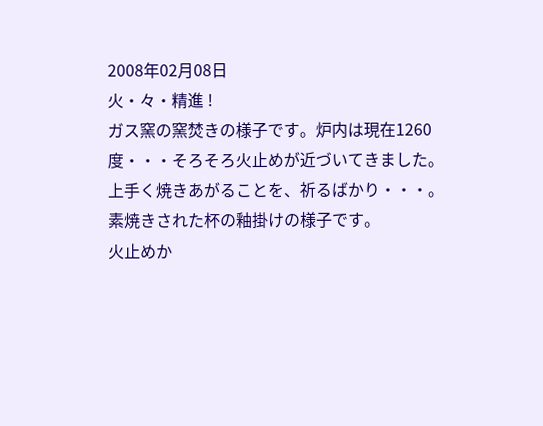2008年02月08日
火・々・精進 !
ガス窯の窯焚きの様子です。炉内は現在1260度・・・そろそろ火止めが近づいてきました。
上手く焼きあがることを、祈るばかり・・・。
素焼きされた杯の釉掛けの様子です。
火止めか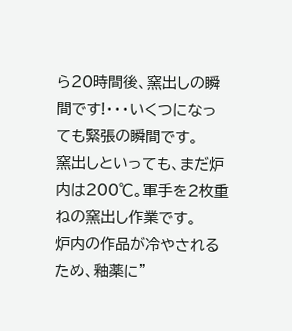ら20時間後、窯出しの瞬間です!・・・いくつになっても緊張の瞬間です。
窯出しといっても、まだ炉内は200℃。軍手を2枚重ねの窯出し作業です。
炉内の作品が冷やされるため、釉薬に”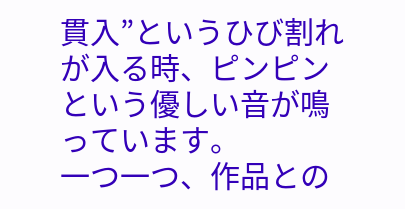貫入”というひび割れが入る時、ピンピンという優しい音が鳴っています。
一つ一つ、作品との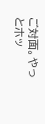ご対面。やっとホッ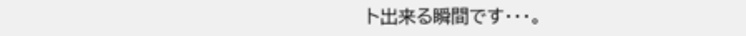ト出来る瞬間です・・・。